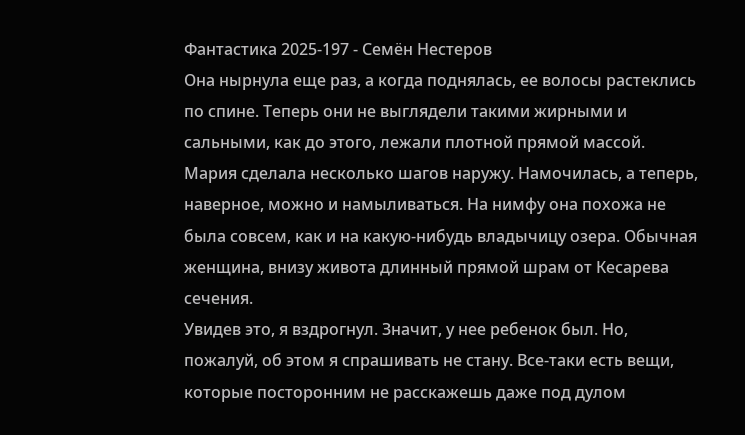Фантастика 2025-197 - Семён Нестеров
Она нырнула еще раз, а когда поднялась, ее волосы растеклись по спине. Теперь они не выглядели такими жирными и сальными, как до этого, лежали плотной прямой массой.
Мария сделала несколько шагов наружу. Намочилась, а теперь, наверное, можно и намыливаться. На нимфу она похожа не была совсем, как и на какую-нибудь владычицу озера. Обычная женщина, внизу живота длинный прямой шрам от Кесарева сечения.
Увидев это, я вздрогнул. Значит, у нее ребенок был. Но, пожалуй, об этом я спрашивать не стану. Все-таки есть вещи, которые посторонним не расскажешь даже под дулом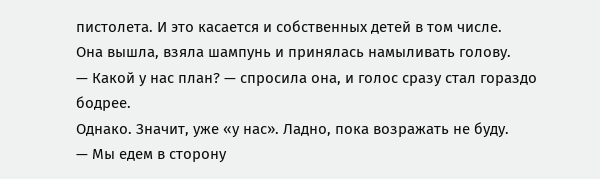пистолета. И это касается и собственных детей в том числе.
Она вышла, взяла шампунь и принялась намыливать голову.
— Какой у нас план? — спросила она, и голос сразу стал гораздо бодрее.
Однако. Значит, уже «у нас». Ладно, пока возражать не буду.
— Мы едем в сторону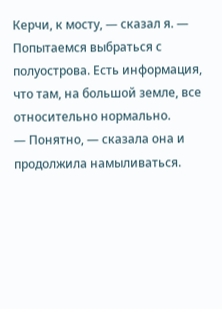Керчи, к мосту, — сказал я. — Попытаемся выбраться с полуострова. Есть информация, что там, на большой земле, все относительно нормально.
— Понятно, — сказала она и продолжила намыливаться.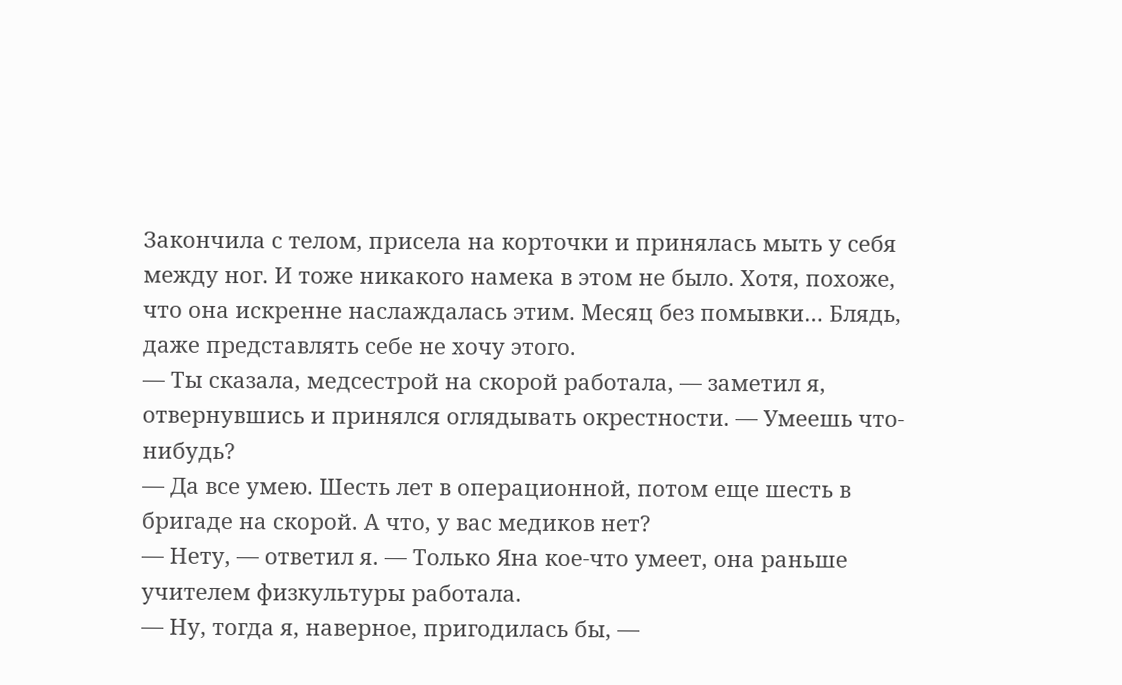Закончила с телом, присела на корточки и принялась мыть у себя между ног. И тоже никакого намека в этом не было. Хотя, похоже, что она искренне наслаждалась этим. Месяц без помывки… Блядь, даже представлять себе не хочу этого.
— Ты сказала, медсестрой на скорой работала, — заметил я, отвернувшись и принялся оглядывать окрестности. — Умеешь что-нибудь?
— Да все умею. Шесть лет в операционной, потом еще шесть в бригаде на скорой. А что, у вас медиков нет?
— Нету, — ответил я. — Только Яна кое-что умеет, она раньше учителем физкультуры работала.
— Ну, тогда я, наверное, пригодилась бы, —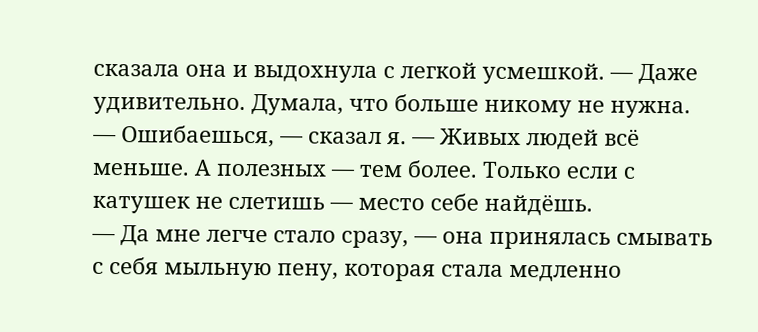сказала она и выдохнула с легкой усмешкой. — Даже удивительно. Думала, что больше никому не нужна.
— Ошибаешься, — сказал я. — Живых людей всё меньше. А полезных — тем более. Только если с катушек не слетишь — место себе найдёшь.
— Да мне легче стало сразу, — она принялась смывать с себя мыльную пену, которая стала медленно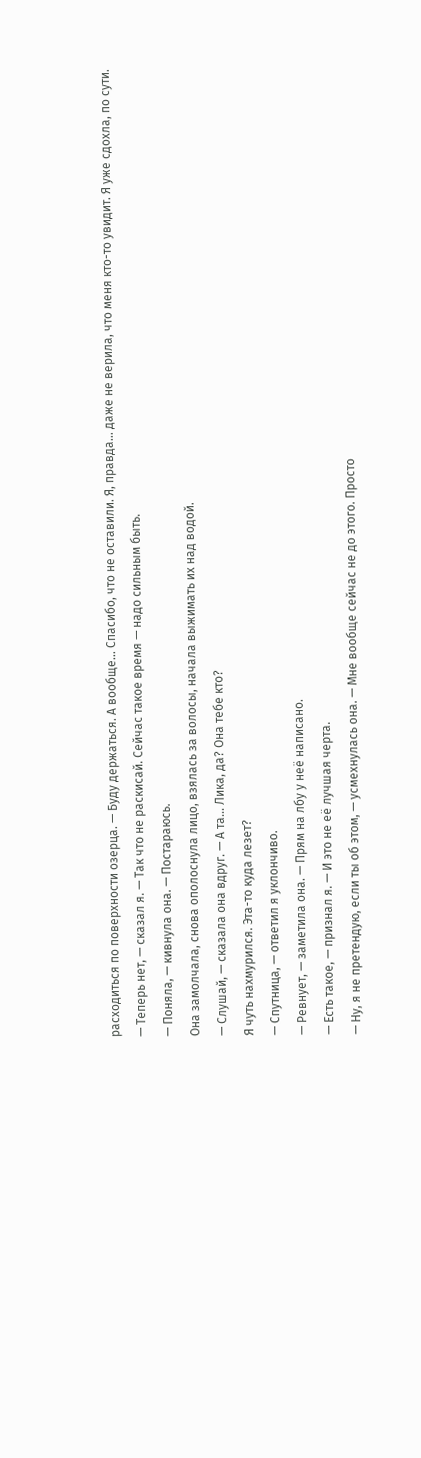расходиться по поверхности озерца. — Буду держаться. А вообще… Спасибо, что не оставили. Я, правда… даже не верила, что меня кто-то увидит. Я уже сдохла, по сути.
— Теперь нет, — сказал я. — Так что не раскисай. Сейчас такое время — надо сильным быть.
— Поняла, — кивнула она. — Постараюсь.
Она замолчала, снова ополоснула лицо, взялась за волосы, начала выжимать их над водой.
— Слушай, — сказала она вдруг. — А та… Лика, да? Она тебе кто?
Я чуть нахмурился. Эта-то куда лезет?
— Спутница, — ответил я уклончиво.
— Ревнует, — заметила она. — Прям на лбу у неё написано.
— Есть такое, — признал я. — И это не её лучшая черта.
— Ну, я не претендую, если ты об этом, — усмехнулась она. — Мне вообще сейчас не до этого. Просто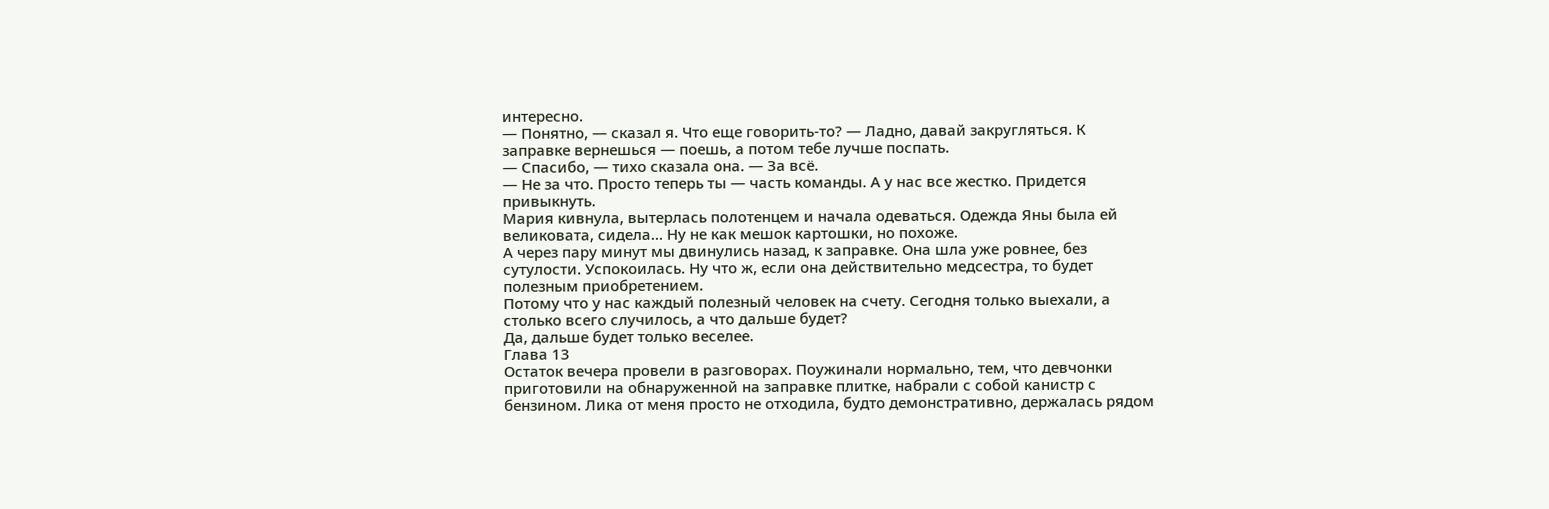интересно.
— Понятно, — сказал я. Что еще говорить-то? — Ладно, давай закругляться. К заправке вернешься — поешь, а потом тебе лучше поспать.
— Спасибо, — тихо сказала она. — За всё.
— Не за что. Просто теперь ты — часть команды. А у нас все жестко. Придется привыкнуть.
Мария кивнула, вытерлась полотенцем и начала одеваться. Одежда Яны была ей великовата, сидела… Ну не как мешок картошки, но похоже.
А через пару минут мы двинулись назад, к заправке. Она шла уже ровнее, без сутулости. Успокоилась. Ну что ж, если она действительно медсестра, то будет полезным приобретением.
Потому что у нас каждый полезный человек на счету. Сегодня только выехали, а столько всего случилось, а что дальше будет?
Да, дальше будет только веселее.
Глава 13
Остаток вечера провели в разговорах. Поужинали нормально, тем, что девчонки приготовили на обнаруженной на заправке плитке, набрали с собой канистр с бензином. Лика от меня просто не отходила, будто демонстративно, держалась рядом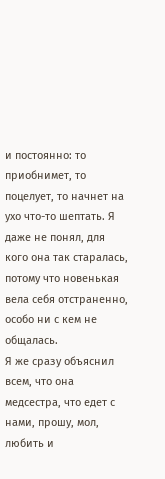и постоянно: то приобнимет, то поцелует, то начнет на ухо что-то шептать. Я даже не понял, для кого она так старалась, потому что новенькая вела себя отстраненно, особо ни с кем не общалась.
Я же сразу объяснил всем, что она медсестра, что едет с нами, прошу, мол, любить и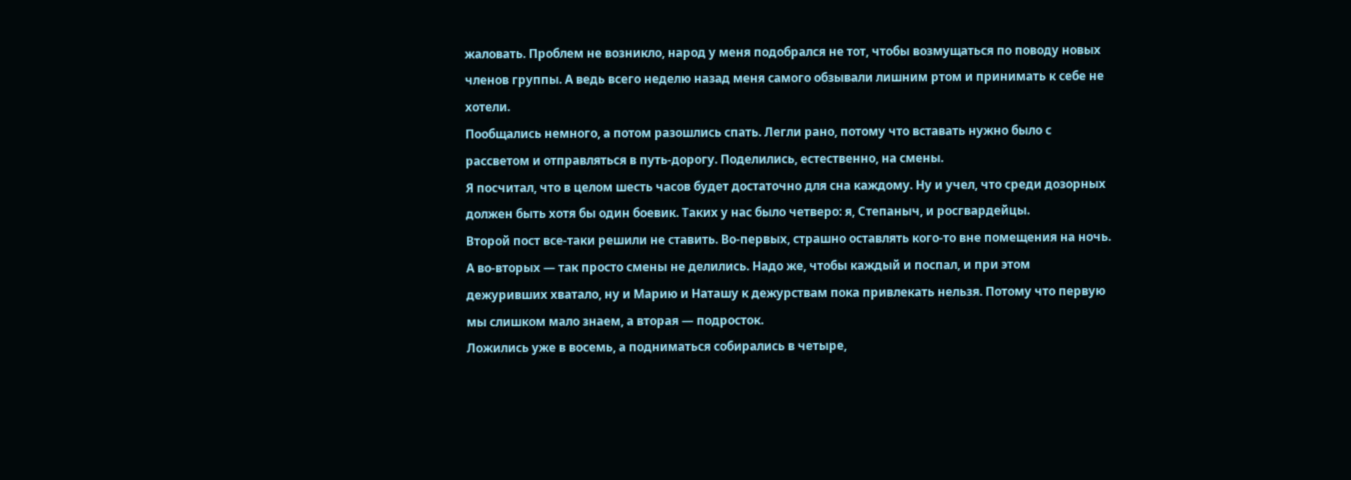жаловать. Проблем не возникло, народ у меня подобрался не тот, чтобы возмущаться по поводу новых членов группы. А ведь всего неделю назад меня самого обзывали лишним ртом и принимать к себе не хотели.
Пообщались немного, а потом разошлись спать. Легли рано, потому что вставать нужно было с рассветом и отправляться в путь-дорогу. Поделились, естественно, на смены.
Я посчитал, что в целом шесть часов будет достаточно для сна каждому. Ну и учел, что среди дозорных должен быть хотя бы один боевик. Таких у нас было четверо: я, Степаныч, и росгвардейцы.
Второй пост все-таки решили не ставить. Во-первых, страшно оставлять кого-то вне помещения на ночь. А во-вторых — так просто смены не делились. Надо же, чтобы каждый и поспал, и при этом дежуривших хватало, ну и Марию и Наташу к дежурствам пока привлекать нельзя. Потому что первую мы слишком мало знаем, а вторая — подросток.
Ложились уже в восемь, а подниматься собирались в четыре,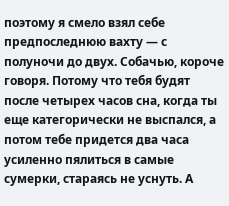поэтому я смело взял себе предпоследнюю вахту — с полуночи до двух. Собачью, короче говоря. Потому что тебя будят после четырех часов сна, когда ты еще категорически не выспался, а потом тебе придется два часа усиленно пялиться в самые сумерки, стараясь не уснуть. А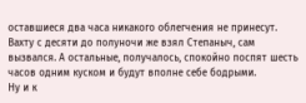оставшиеся два часа никакого облегчения не принесут.
Вахту с десяти до полуночи же взял Степаныч, сам вызвался. А остальные, получалось, спокойно поспят шесть часов одним куском и будут вполне себе бодрыми.
Ну и к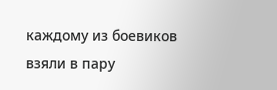каждому из боевиков взяли в пару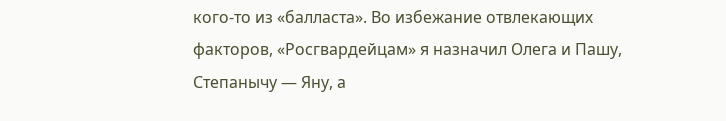кого-то из «балласта». Во избежание отвлекающих факторов, «Росгвардейцам» я назначил Олега и Пашу, Степанычу — Яну, а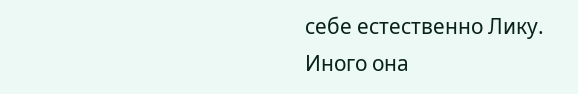себе естественно Лику. Иного она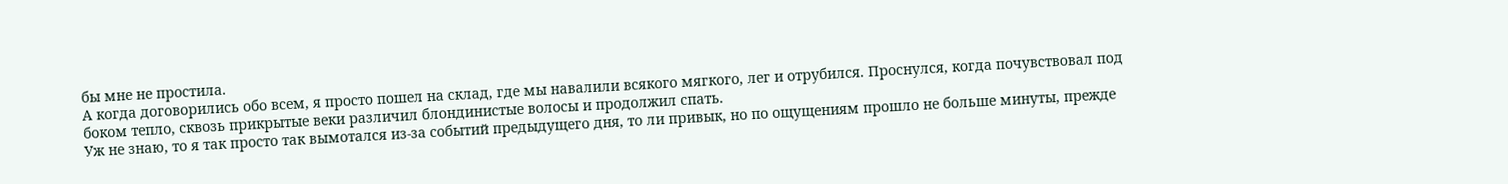бы мне не простила.
А когда договорились обо всем, я просто пошел на склад, где мы навалили всякого мягкого, лег и отрубился. Проснулся, когда почувствовал под боком тепло, сквозь прикрытые веки различил блондинистые волосы и продолжил спать.
Уж не знаю, то я так просто так вымотался из-за событий предыдущего дня, то ли привык, но по ощущениям прошло не больше минуты, прежде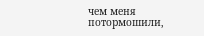чем меня потормошили,